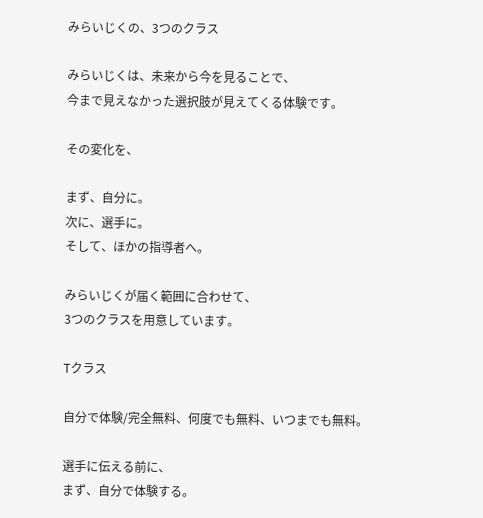みらいじくの、3つのクラス

みらいじくは、未来から今を見ることで、
今まで見えなかった選択肢が見えてくる体験です。

その変化を、

まず、自分に。
次に、選手に。
そして、ほかの指導者へ。

みらいじくが届く範囲に合わせて、
3つのクラスを用意しています。

Tクラス

自分で体験/完全無料、何度でも無料、いつまでも無料。

選手に伝える前に、
まず、自分で体験する。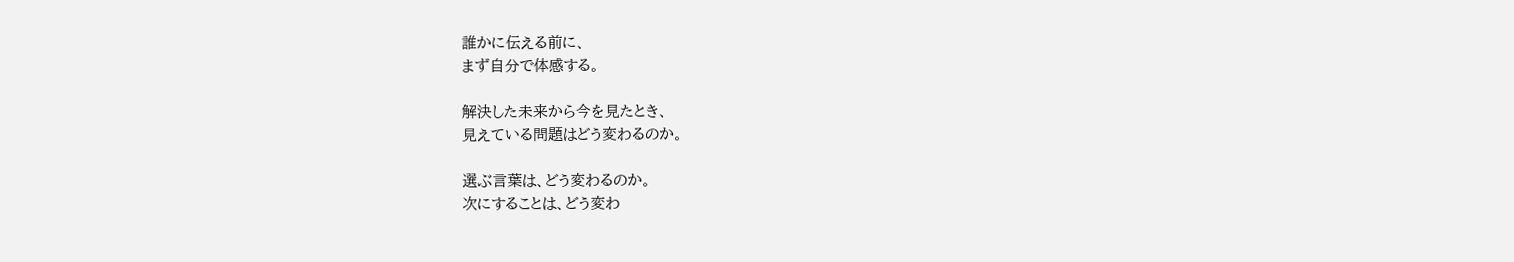誰かに伝える前に、
まず自分で体感する。

解決した未来から今を見たとき、
見えている問題はどう変わるのか。

選ぶ言葉は、どう変わるのか。
次にすることは、どう変わ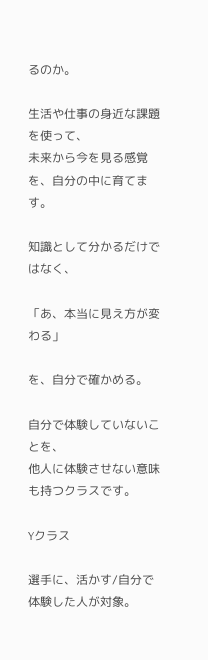るのか。

生活や仕事の身近な課題を使って、
未来から今を見る感覚を、自分の中に育てます。

知識として分かるだけではなく、

「あ、本当に見え方が変わる」

を、自分で確かめる。

自分で体験していないことを、
他人に体験させない意味も持つクラスです。

Yクラス

選手に、活かす/自分で体験した人が対象。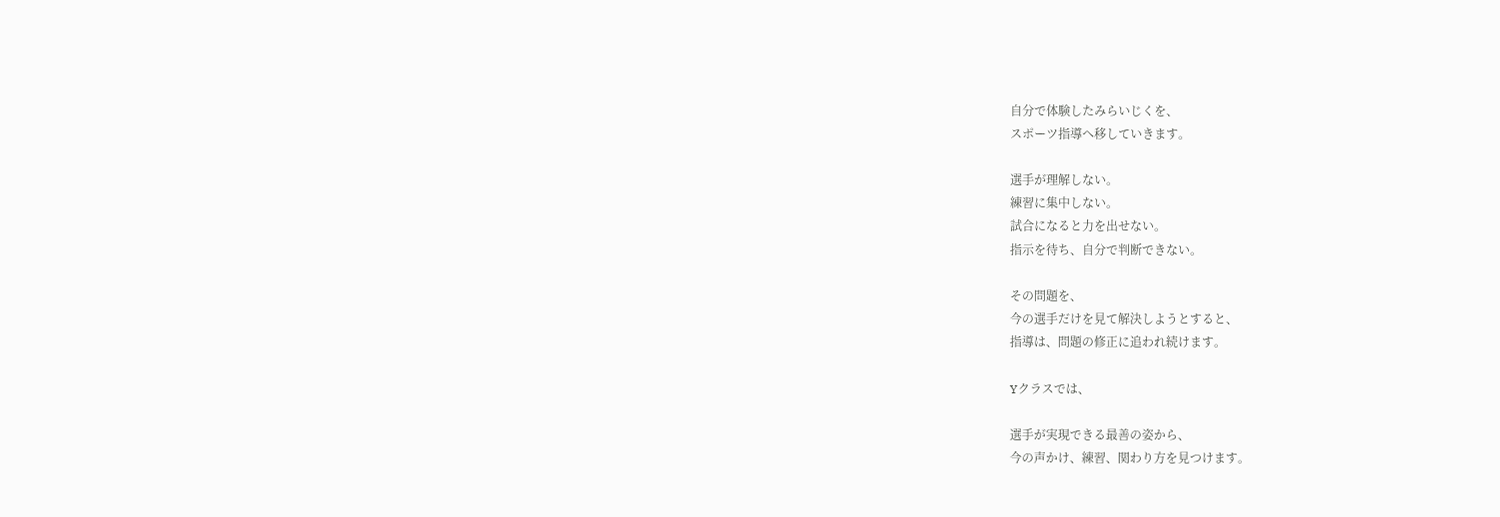自分で体験したみらいじくを、
スポーツ指導へ移していきます。

選手が理解しない。
練習に集中しない。
試合になると力を出せない。
指示を待ち、自分で判断できない。

その問題を、
今の選手だけを見て解決しようとすると、
指導は、問題の修正に追われ続けます。

Yクラスでは、

選手が実現できる最善の姿から、
今の声かけ、練習、関わり方を見つけます。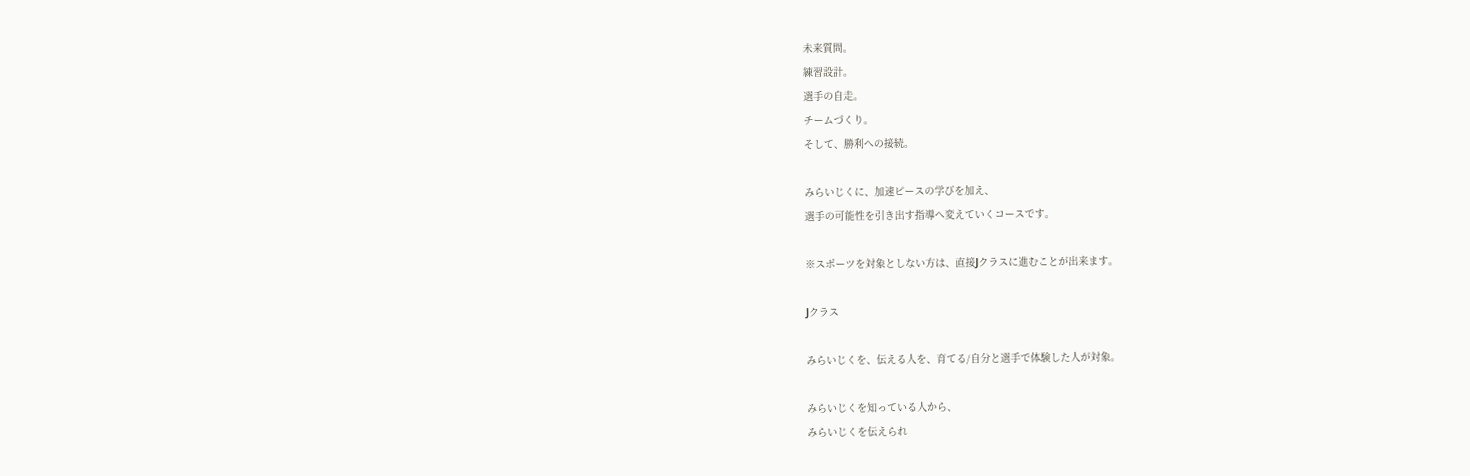未来質問。
練習設計。
選手の自走。
チームづくり。
そして、勝利への接続。

みらいじくに、加速ピースの学びを加え、
選手の可能性を引き出す指導へ変えていくコースです。

※スポーツを対象としない方は、直接Jクラスに進むことが出来ます。

Jクラス

みらいじくを、伝える人を、育てる/自分と選手で体験した人が対象。

みらいじくを知っている人から、
みらいじくを伝えられ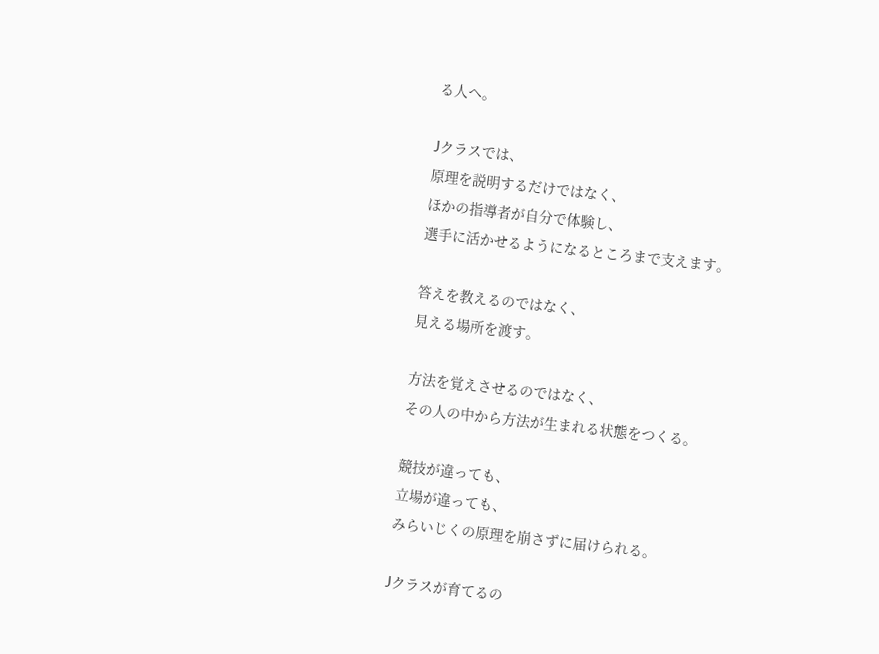る人へ。

Jクラスでは、
原理を説明するだけではなく、
ほかの指導者が自分で体験し、
選手に活かせるようになるところまで支えます。

答えを教えるのではなく、
見える場所を渡す。

方法を覚えさせるのではなく、
その人の中から方法が生まれる状態をつくる。

競技が違っても、
立場が違っても、
みらいじくの原理を崩さずに届けられる。

Jクラスが育てるの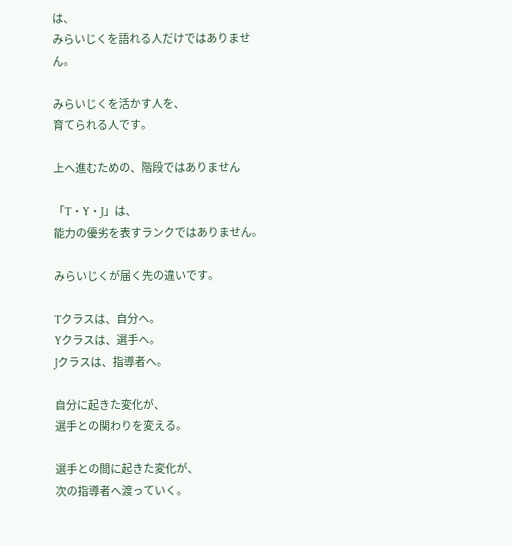は、
みらいじくを語れる人だけではありません。

みらいじくを活かす人を、
育てられる人です。

上へ進むための、階段ではありません

「T・Y・J」は、
能力の優劣を表すランクではありません。

みらいじくが届く先の違いです。

Tクラスは、自分へ。
Yクラスは、選手へ。
Jクラスは、指導者へ。

自分に起きた変化が、
選手との関わりを変える。

選手との間に起きた変化が、
次の指導者へ渡っていく。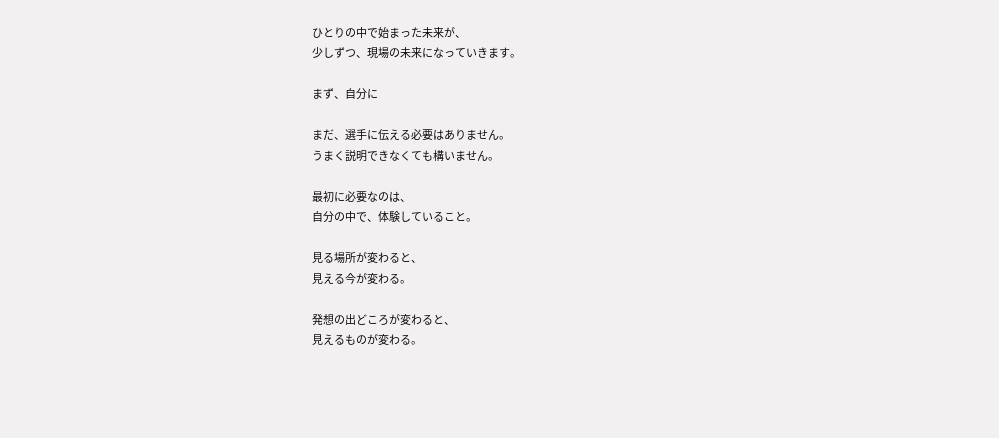ひとりの中で始まった未来が、
少しずつ、現場の未来になっていきます。

まず、自分に

まだ、選手に伝える必要はありません。
うまく説明できなくても構いません。

最初に必要なのは、
自分の中で、体験していること。

見る場所が変わると、
見える今が変わる。

発想の出どころが変わると、
見えるものが変わる。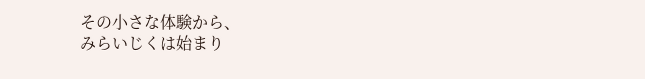その小さな体験から、
みらいじくは始まり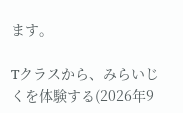ます。

Tクラスから、みらいじくを体験する(2026年9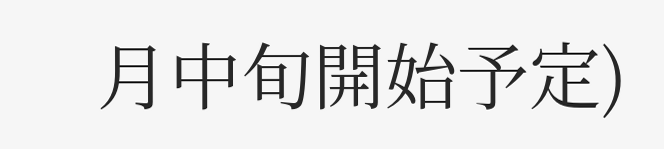月中旬開始予定)